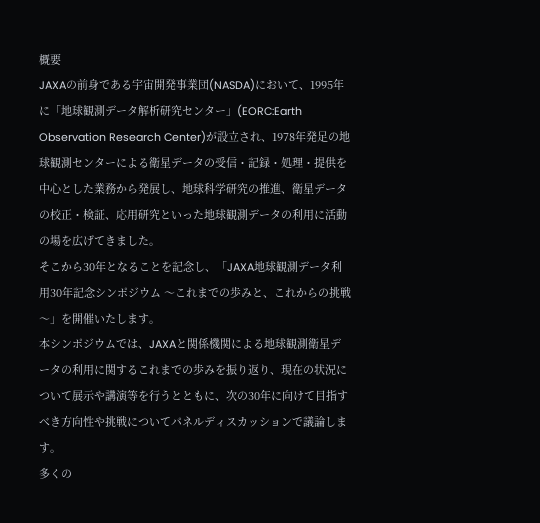概要
JAXAの前身である宇宙開発事業団(NASDA)において、1995年に「地球観測データ解析研究センター」(EORC:Earth Observation Research Center)が設立され、1978年発足の地球観測センターによる衛星データの受信・記録・処理・提供を中心とした業務から発展し、地球科学研究の推進、衛星データの校正・検証、応用研究といった地球観測データの利用に活動の場を広げてきました。
そこから30年となることを記念し、「JAXA地球観測データ利用30年記念シンポジウム 〜これまでの歩みと、これからの挑戦〜」を開催いたします。
本シンポジウムでは、JAXAと関係機関による地球観測衛星データの利用に関するこれまでの歩みを振り返り、現在の状況について展示や講演等を行うとともに、次の30年に向けて目指すべき方向性や挑戦についてパネルディスカッションで議論します。
多くの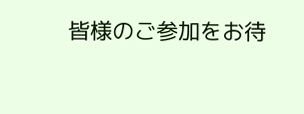皆様のご参加をお待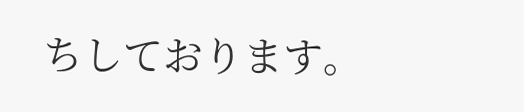ちしております。